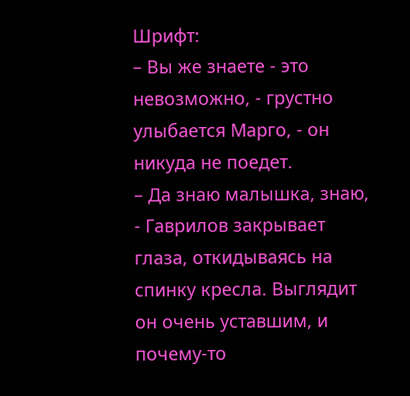Шрифт:
– Вы же знаете - это невозможно, - грустно улыбается Марго, - он никуда не поедет.
– Да знаю малышка, знаю, - Гаврилов закрывает глаза, откидываясь на спинку кресла. Выглядит он очень уставшим, и почему-то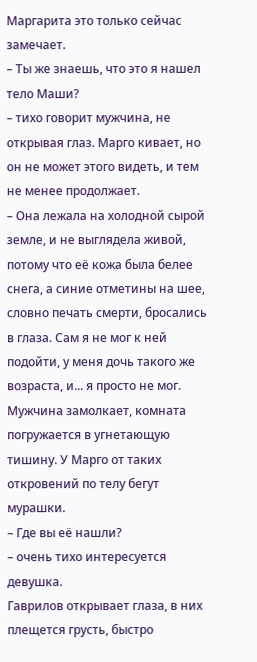Маргарита это только сейчас замечает.
– Ты же знаешь, что это я нашел тело Маши?
– тихо говорит мужчина, не открывая глаз. Марго кивает, но он не может этого видеть, и тем не менее продолжает.
– Она лежала на холодной сырой земле, и не выглядела живой, потому что её кожа была белее снега, а синие отметины на шее, словно печать смерти, бросались в глаза. Сам я не мог к ней подойти, у меня дочь такого же возраста, и... я просто не мог.
Мужчина замолкает, комната погружается в угнетающую тишину. У Марго от таких откровений по телу бегут мурашки.
– Где вы её нашли?
– очень тихо интересуется девушка.
Гаврилов открывает глаза, в них плещется грусть, быстро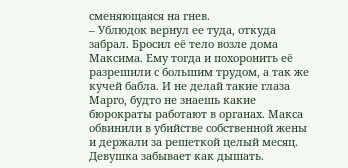сменяющаяся на гнев.
– Ублюдок вернул ее туда, откуда забрал. Бросил её тело возле дома Максима. Ему тогда и похоронить её разрешили с большим трудом, а так же кучей бабла. И не делай такие глаза Марго, будто не знаешь какие бюрократы работают в органах. Макса обвинили в убийстве собственной жены и держали за решеткой целый месяц.
Девушка забывает как дышать.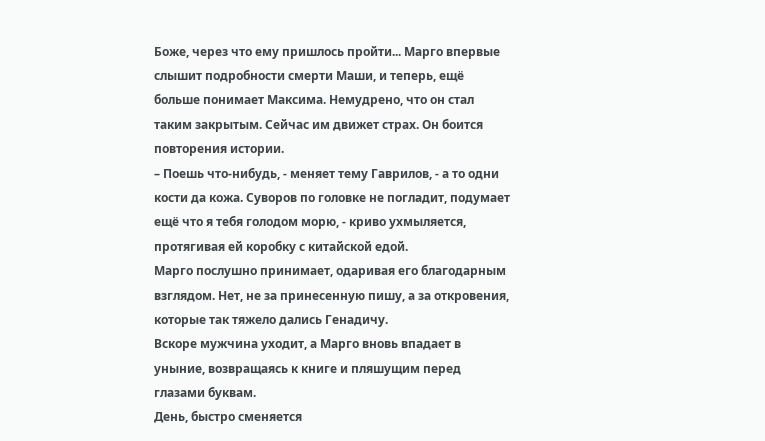Боже, через что ему пришлось пройти... Марго впервые слышит подробности смерти Маши, и теперь, ещё больше понимает Максима. Немудрено, что он стал таким закрытым. Сейчас им движет страх. Он боится повторения истории.
– Поешь что-нибудь, - меняет тему Гаврилов, - а то одни кости да кожа. Суворов по головке не погладит, подумает ещё что я тебя голодом морю, - криво ухмыляется, протягивая ей коробку с китайской едой.
Марго послушно принимает, одаривая его благодарным взглядом. Нет, не за принесенную пишу, а за откровения, которые так тяжело дались Генадичу.
Вскоре мужчина уходит, а Марго вновь впадает в уныние, возвращаясь к книге и пляшущим перед глазами буквам.
День, быстро сменяется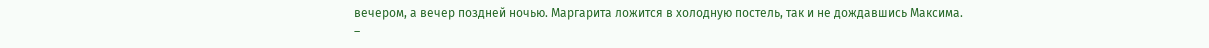вечером, а вечер поздней ночью. Маргарита ложится в холодную постель, так и не дождавшись Максима.
–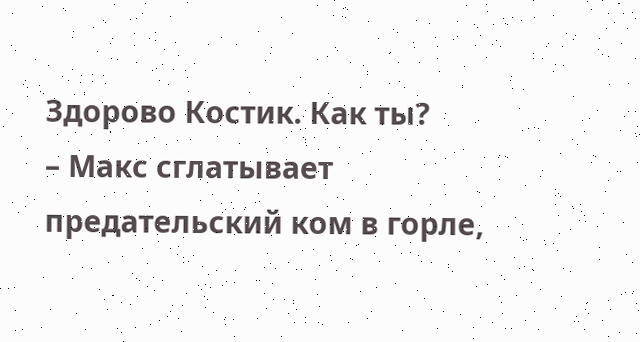Здорово Костик. Как ты?
– Макс сглатывает предательский ком в горле,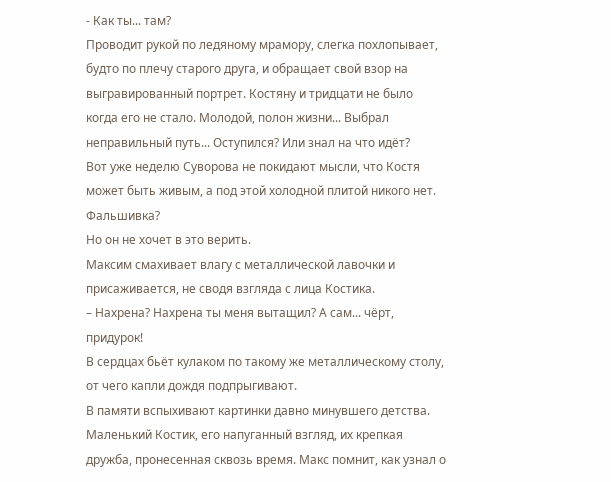- Как ты... там?
Проводит рукой по ледяному мрамору, слегка похлопывает, будто по плечу старого друга, и обращает свой взор на выгравированный портрет. Костяну и тридцати не было когда его не стало. Молодой, полон жизни... Выбрал неправильный путь... Оступился? Или знал на что идёт?
Вот уже неделю Суворова не покидают мысли, что Костя может быть живым, а под этой холодной плитой никого нет. Фальшивка?
Но он не хочет в это верить.
Максим смахивает влагу с металлической лавочки и присаживается, не сводя взгляда с лица Костика.
– Нахрена? Нахрена ты меня вытащил? А сам... чёрт, придурок!
В сердцах бьёт кулаком по такому же металлическому столу, от чего капли дождя подпрыгивают.
В памяти вспыхивают картинки давно минувшего детства. Маленький Костик, его напуганный взгляд, их крепкая дружба, пронесенная сквозь время. Макс помнит, как узнал о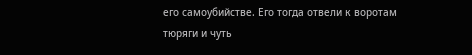его самоубийстве. Его тогда отвели к воротам тюряги и чуть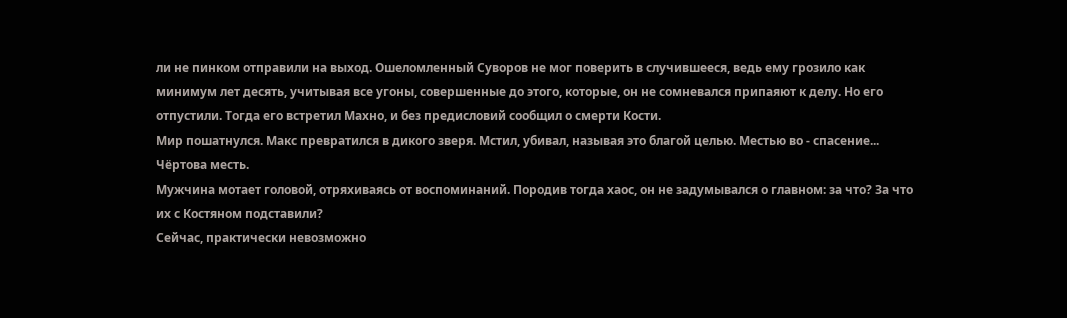ли не пинком отправили на выход. Ошеломленный Суворов не мог поверить в случившееся, ведь ему грозило как минимум лет десять, учитывая все угоны, совершенные до этого, которые, он не сомневался припаяют к делу. Но его отпустили. Тогда его встретил Махно, и без предисловий сообщил о смерти Кости.
Мир пошатнулся. Макс превратился в дикого зверя. Мстил, убивал, называя это благой целью. Местью во - спасение...
Чёртова месть.
Мужчина мотает головой, отряхиваясь от воспоминаний. Породив тогда хаос, он не задумывался о главном: за что? За что их с Костяном подставили?
Сейчас, практически невозможно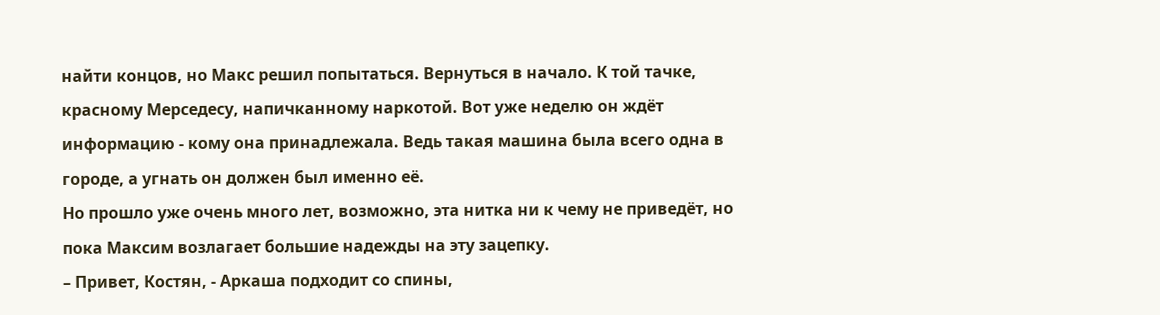найти концов, но Макс решил попытаться. Вернуться в начало. К той тачке, красному Мерседесу, напичканному наркотой. Вот уже неделю он ждёт информацию - кому она принадлежала. Ведь такая машина была всего одна в городе, а угнать он должен был именно её.
Но прошло уже очень много лет, возможно, эта нитка ни к чему не приведёт, но пока Максим возлагает большие надежды на эту зацепку.
– Привет, Костян, - Аркаша подходит со спины,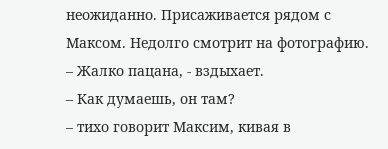неожиданно. Присаживается рядом с Максом. Недолго смотрит на фотографию.
– Жалко пацана, - вздыхает.
– Как думаешь, он там?
– тихо говорит Максим, кивая в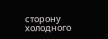сторону холодного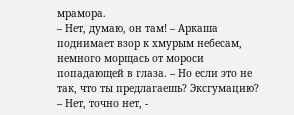мрамора.
– Нет, думаю, он там! – Аркаша поднимает взор к хмурым небесам, немного морщась от мороси попадающей в глаза. – Но если это не так, что ты предлагаешь? Эксгумацию?
– Нет, точно нет, -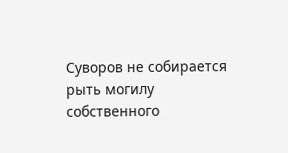Суворов не собирается рыть могилу собственного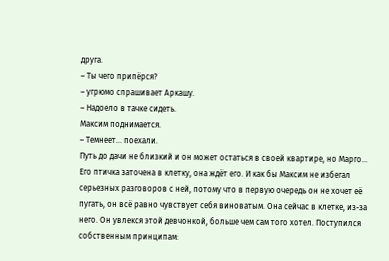друга.
– Ты чего припёрся?
– угрюмо спрашивает Аркашу.
– Надоело в тачке сидеть.
Максим поднимается.
– Темнеет... поехали.
Путь до дачи не близкий и он может остаться в своей квартире, но Марго...
Его птичка заточена в клетку, она ждёт его. И как бы Максим не избегал серьезных разговоров с ней, потому что в первую очередь он не хочет её пугать, он всё равно чувствует себя виноватым. Она сейчас в клетке, из-за него. Он увлекся этой девчонкой, больше чем сам того хотел. Поступился собственным принципам: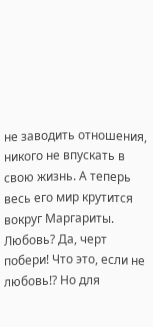не заводить отношения, никого не впускать в свою жизнь. А теперь весь его мир крутится вокруг Маргариты. Любовь? Да, черт побери! Что это, если не любовь!? Но для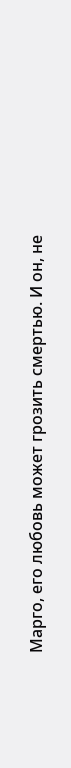Марго, его любовь может грозить смертью. И он, не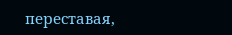переставая,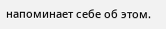напоминает себе об этом.